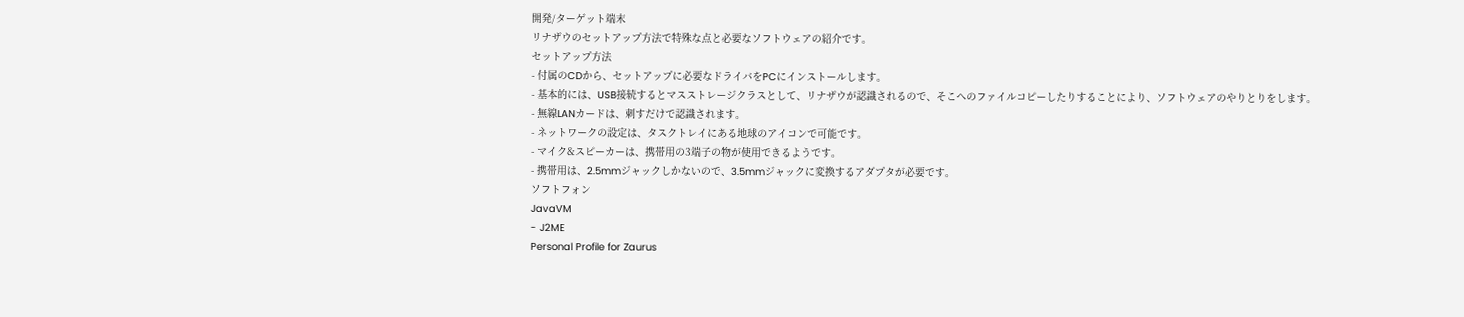開発/ターゲット端末
リナザウのセットアップ方法で特殊な点と必要なソフトウェアの紹介です。
セットアップ方法
- 付属のCDから、セットアップに必要なドライバをPCにインストールします。
- 基本的には、USB接続するとマスストレージクラスとして、リナザウが認識されるので、そこへのファイルコピーしたりすることにより、ソフトウェアのやりとりをします。
- 無線LANカードは、刺すだけで認識されます。
- ネットワークの設定は、タスクトレイにある地球のアイコンで可能です。
- マイク&スピーカーは、携帯用の3端子の物が使用できるようです。
- 携帯用は、2.5mmジャックしかないので、3.5mmジャックに変換するアダプタが必要です。
ソフトフォン
JavaVM
- J2ME
Personal Profile for Zaurus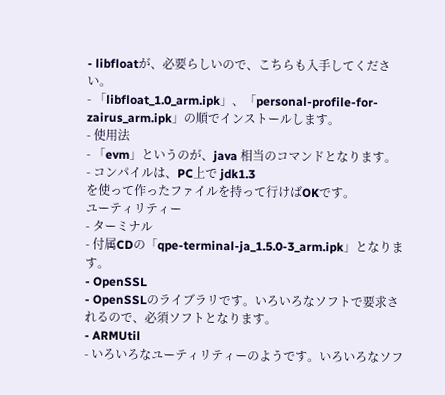- libfloatが、必要らしいので、こちらも入手してください。
- 「libfloat_1.0_arm.ipk」、「personal-profile-for-zairus_arm.ipk」の順でインストールします。
- 使用法
- 「evm」というのが、java 相当のコマンドとなります。
- コンパイルは、PC上で jdk1.3
を使って作ったファイルを持って行けばOKです。
ユーティリティー
- ターミナル
- 付属CDの「qpe-terminal-ja_1.5.0-3_arm.ipk」となります。
- OpenSSL
- OpenSSLのライブラリです。いろいろなソフトで要求されるので、必須ソフトとなります。
- ARMUtil
- いろいろなユーティリティーのようです。いろいろなソフ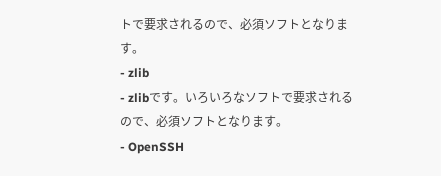トで要求されるので、必須ソフトとなります。
- zlib
- zlibです。いろいろなソフトで要求されるので、必須ソフトとなります。
- OpenSSH